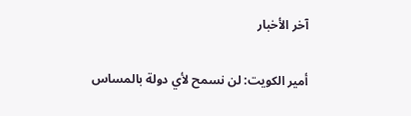آخر الأخبار

أمير الكويت: لن نسمح لأي دولة بالمساس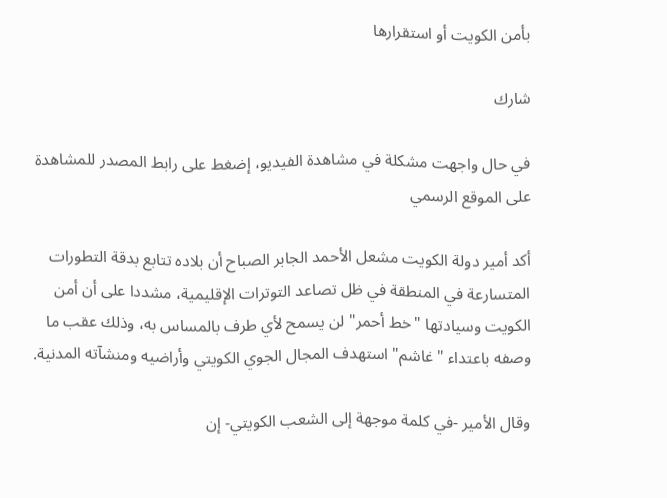بأمن الكويت أو استقرارها

شارك

في حال واجهت مشكلة في مشاهدة الفيديو، إضغط على رابط المصدر للمشاهدة على الموقع الرسمي

أكد أمير دولة الكويت مشعل الأحمد الجابر الصباح أن بلاده تتابع بدقة التطورات المتسارعة في المنطقة في ظل تصاعد التوترات الإقليمية، مشددا على أن أمن الكويت وسيادتها "خط أحمر" لن يسمح لأي طرف بالمساس به، وذلك عقب ما وصفه باعتداء "غاشم" استهدف المجال الجوي الكويتي وأراضيه ومنشآته المدنية.

وقال الأمير -في كلمة موجهة إلى الشعب الكويتي- إن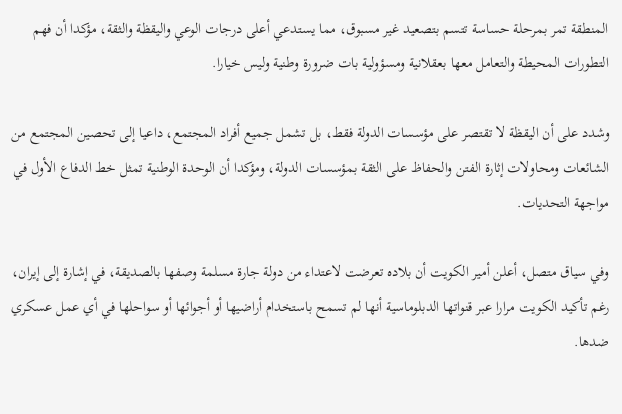المنطقة تمر بمرحلة حساسة تتسم بتصعيد غير مسبوق، مما يستدعي أعلى درجات الوعي واليقظة والثقة، مؤكدا أن فهم التطورات المحيطة والتعامل معها بعقلانية ومسؤولية بات ضرورة وطنية وليس خيارا.

وشدد على أن اليقظة لا تقتصر على مؤسسات الدولة فقط، بل تشمل جميع أفراد المجتمع، داعيا إلى تحصين المجتمع من الشائعات ومحاولات إثارة الفتن والحفاظ على الثقة بمؤسسات الدولة، ومؤكدا أن الوحدة الوطنية تمثل خط الدفاع الأول في مواجهة التحديات.

وفي سياق متصل، أعلن أمير الكويت أن بلاده تعرضت لاعتداء من دولة جارة مسلمة وصفها بالصديقة، في إشارة إلى إيران، رغم تأكيد الكويت مرارا عبر قنواتها الدبلوماسية أنها لم تسمح باستخدام أراضيها أو أجوائها أو سواحلها في أي عمل عسكري ضدها.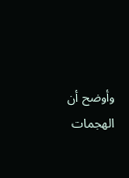وأوضح أن الهجمات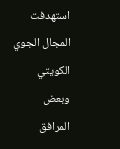استهدفت المجال الجوي الكويتي وبعض المرافق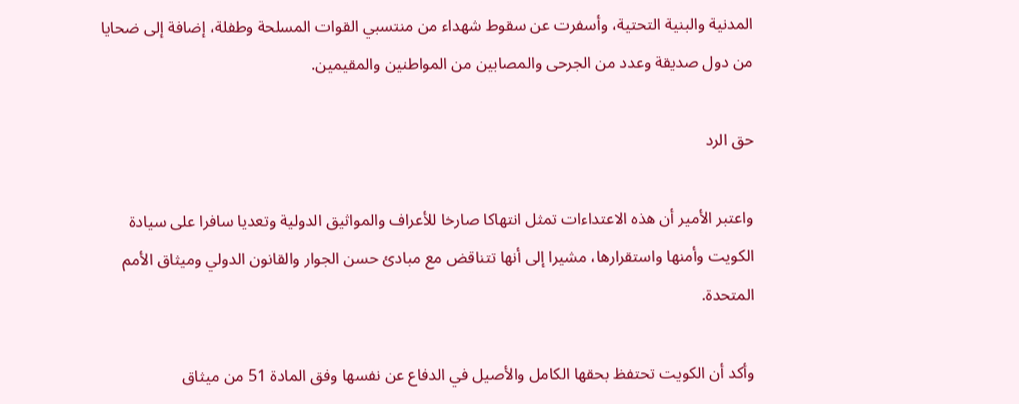المدنية والبنية التحتية، وأسفرت عن سقوط شهداء من منتسبي القوات المسلحة وطفلة، إضافة إلى ضحايا من دول صديقة وعدد من الجرحى والمصابين من المواطنين والمقيمين.

حق الرد

واعتبر الأمير أن هذه الاعتداءات تمثل انتهاكا صارخا للأعراف والمواثيق الدولية وتعديا سافرا على سيادة الكويت وأمنها واستقرارها، مشيرا إلى أنها تتناقض مع مبادئ حسن الجوار والقانون الدولي وميثاق الأمم المتحدة.

وأكد أن الكويت تحتفظ بحقها الكامل والأصيل في الدفاع عن نفسها وفق المادة 51 من ميثاق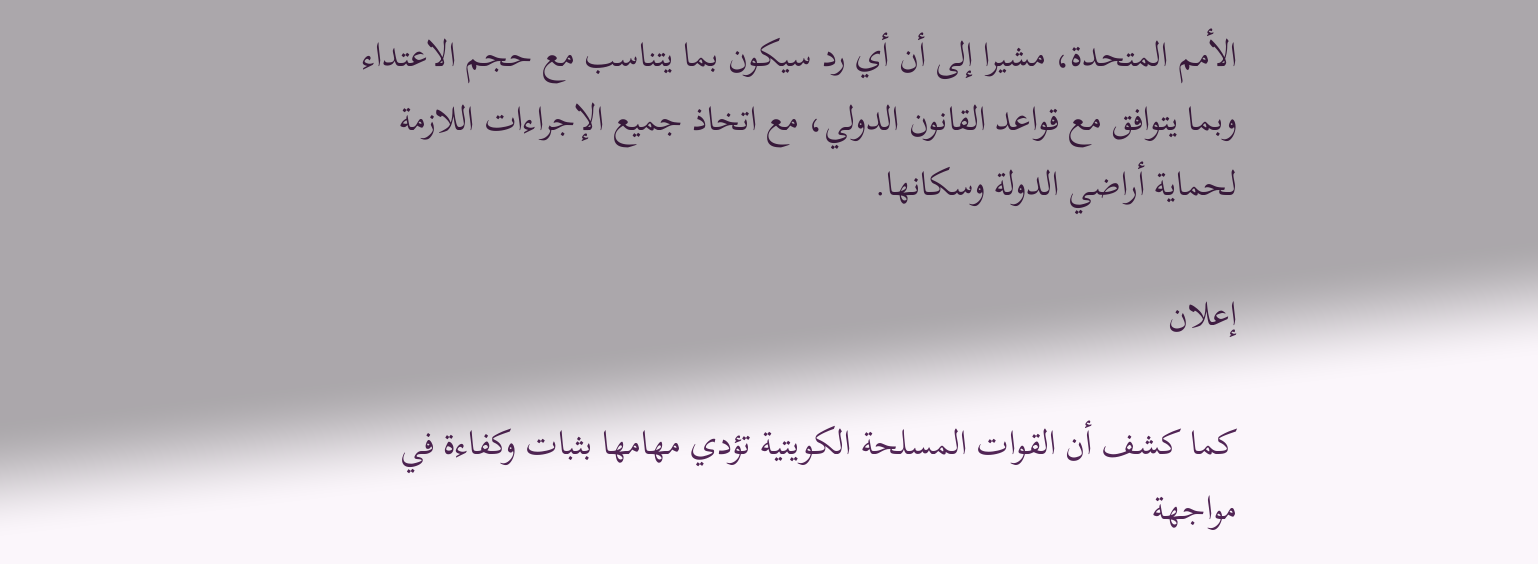الأمم المتحدة، مشيرا إلى أن أي رد سيكون بما يتناسب مع حجم الاعتداء وبما يتوافق مع قواعد القانون الدولي، مع اتخاذ جميع الإجراءات اللازمة لحماية أراضي الدولة وسكانها.

إعلان

كما كشف أن القوات المسلحة الكويتية تؤدي مهامها بثبات وكفاءة في مواجهة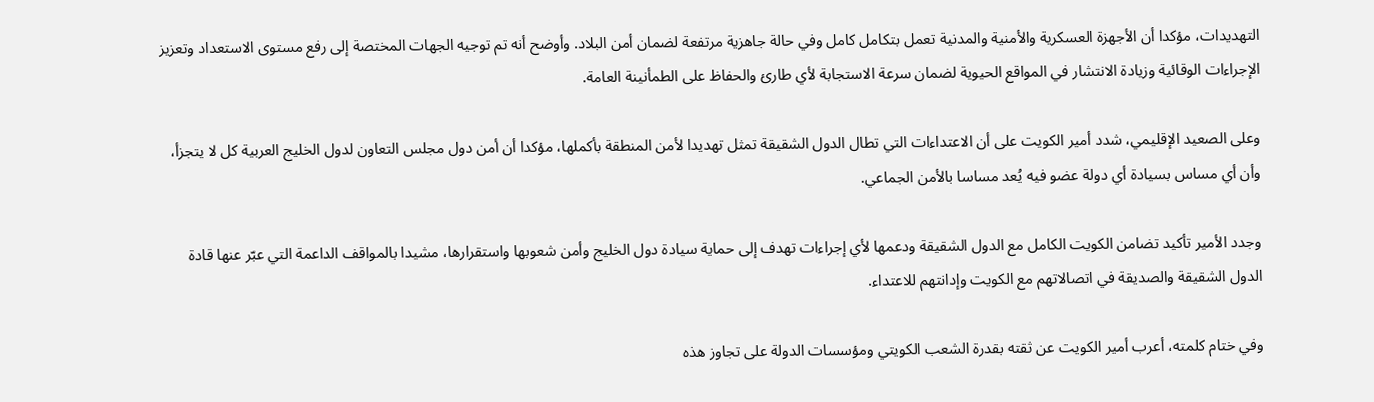التهديدات، مؤكدا أن الأجهزة العسكرية والأمنية والمدنية تعمل بتكامل كامل وفي حالة جاهزية مرتفعة لضمان أمن البلاد. وأوضح أنه تم توجيه الجهات المختصة إلى رفع مستوى الاستعداد وتعزيز الإجراءات الوقائية وزيادة الانتشار في المواقع الحيوية لضمان سرعة الاستجابة لأي طارئ والحفاظ على الطمأنينة العامة.

وعلى الصعيد الإقليمي، شدد أمير الكويت على أن الاعتداءات التي تطال الدول الشقيقة تمثل تهديدا لأمن المنطقة بأكملها، مؤكدا أن أمن دول مجلس التعاون لدول الخليج العربية كل لا يتجزأ، وأن أي مساس بسيادة أي دولة عضو فيه يُعد مساسا بالأمن الجماعي.

وجدد الأمير تأكيد تضامن الكويت الكامل مع الدول الشقيقة ودعمها لأي إجراءات تهدف إلى حماية سيادة دول الخليج وأمن شعوبها واستقرارها، مشيدا بالمواقف الداعمة التي عبّر عنها قادة الدول الشقيقة والصديقة في اتصالاتهم مع الكويت وإدانتهم للاعتداء.

وفي ختام كلمته، أعرب أمير الكويت عن ثقته بقدرة الشعب الكويتي ومؤسسات الدولة على تجاوز هذه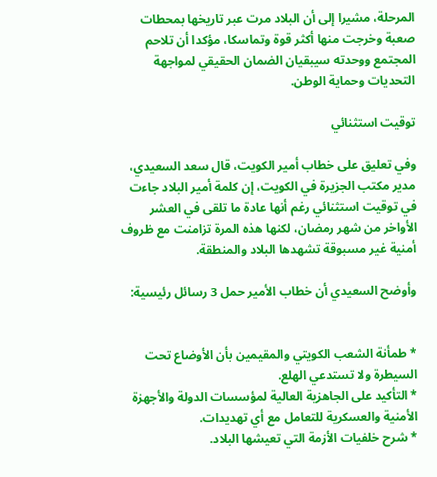المرحلة، مشيرا إلى أن البلاد مرت عبر تاريخها بمحطات صعبة وخرجت منها أكثر قوة وتماسكا، مؤكدا أن تلاحم المجتمع ووحدته سيبقيان الضمان الحقيقي لمواجهة التحديات وحماية الوطن.

توقيت استثنائي

وفي تعليق على خطاب أمير الكويت، قال سعد السعيدي، مدير مكتب الجزيرة في الكويت، إن كلمة أمير البلاد جاءت في توقيت استثنائي رغم أنها عادة ما تلقى في العشر الأواخر من شهر رمضان، لكنها هذه المرة تزامنت مع ظروف أمنية غير مسبوقة تشهدها البلاد والمنطقة.

وأوضح السعيدي أن خطاب الأمير حمل 3 رسائل رئيسية:


* طمأنة الشعب الكويتي والمقيمين بأن الأوضاع تحت السيطرة ولا تستدعي الهلع.
* التأكيد على الجاهزية العالية لمؤسسات الدولة والأجهزة الأمنية والعسكرية للتعامل مع أي تهديدات.
* شرح خلفيات الأزمة التي تعيشها البلاد.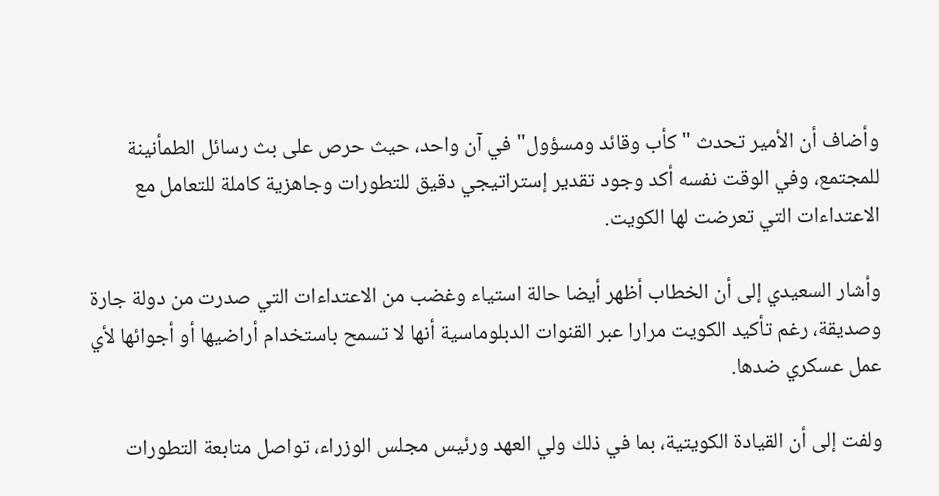وأضاف أن الأمير تحدث "كأب وقائد ومسؤول" في آن واحد، حيث حرص على بث رسائل الطمأنينة للمجتمع، وفي الوقت نفسه أكد وجود تقدير إستراتيجي دقيق للتطورات وجاهزية كاملة للتعامل مع الاعتداءات التي تعرضت لها الكويت.

وأشار السعيدي إلى أن الخطاب أظهر أيضا حالة استياء وغضب من الاعتداءات التي صدرت من دولة جارة وصديقة، رغم تأكيد الكويت مرارا عبر القنوات الدبلوماسية أنها لا تسمح باستخدام أراضيها أو أجوائها لأي عمل عسكري ضدها.

ولفت إلى أن القيادة الكويتية، بما في ذلك ولي العهد ورئيس مجلس الوزراء، تواصل متابعة التطورات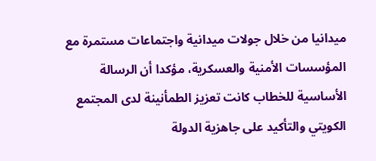ميدانيا من خلال جولات ميدانية واجتماعات مستمرة مع المؤسسات الأمنية والعسكرية، مؤكدا أن الرسالة الأساسية للخطاب كانت تعزيز الطمأنينة لدى المجتمع الكويتي والتأكيد على جاهزية الدولة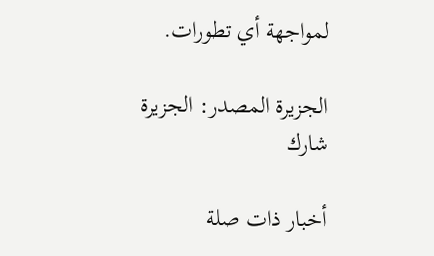لمواجهة أي تطورات.

الجزيرة المصدر: الجزيرة
شارك

أخبار ذات صلة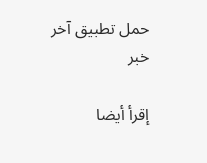حمل تطبيق آخر خبر

إقرأ أيضا